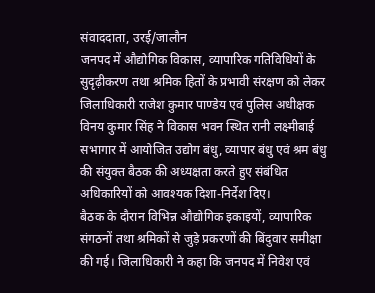संवाददाता, उरई/जालौन
जनपद में औद्योगिक विकास, व्यापारिक गतिविधियों के सुदृढ़ीकरण तथा श्रमिक हितों के प्रभावी संरक्षण को लेकर जिलाधिकारी राजेश कुमार पाण्डेय एवं पुलिस अधीक्षक विनय कुमार सिंह ने विकास भवन स्थित रानी लक्ष्मीबाई सभागार में आयोजित उद्योग बंधु, व्यापार बंधु एवं श्रम बंधु की संयुक्त बैठक की अध्यक्षता करते हुए संबंधित अधिकारियों को आवश्यक दिशा-निर्देश दिए।
बैठक के दौरान विभिन्न औद्योगिक इकाइयों, व्यापारिक संगठनों तथा श्रमिकों से जुड़े प्रकरणों की बिंदुवार समीक्षा की गई। जिलाधिकारी ने कहा कि जनपद में निवेश एवं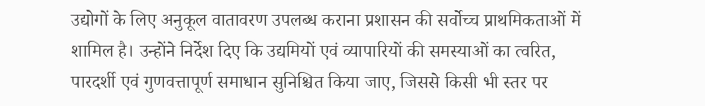उद्योगों के लिए अनुकूल वातावरण उपलब्ध कराना प्रशासन की सर्वोच्च प्राथमिकताओं में शामिल है। उन्होंने निर्देश दिए कि उद्यमियों एवं व्यापारियों की समस्याओं का त्वरित, पारदर्शी एवं गुणवत्तापूर्ण समाधान सुनिश्चित किया जाए, जिससे किसी भी स्तर पर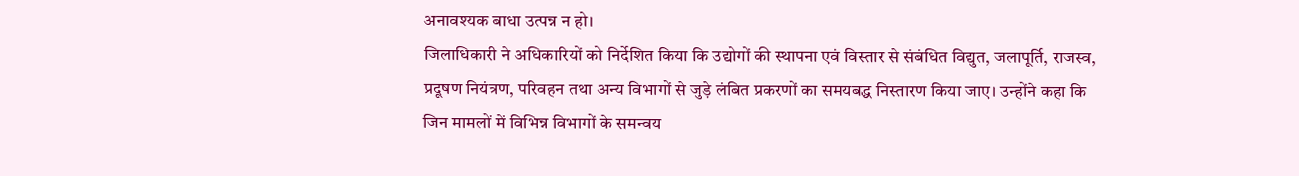अनावश्यक बाधा उत्पन्न न हो।
जिलाधिकारी ने अधिकारियों को निर्देशित किया कि उद्योगों की स्थापना एवं विस्तार से संबंधित विद्युत, जलापूर्ति, राजस्व, प्रदूषण नियंत्रण, परिवहन तथा अन्य विभागों से जुड़े लंबित प्रकरणों का समयबद्ध निस्तारण किया जाए। उन्होंने कहा कि जिन मामलों में विभिन्न विभागों के समन्वय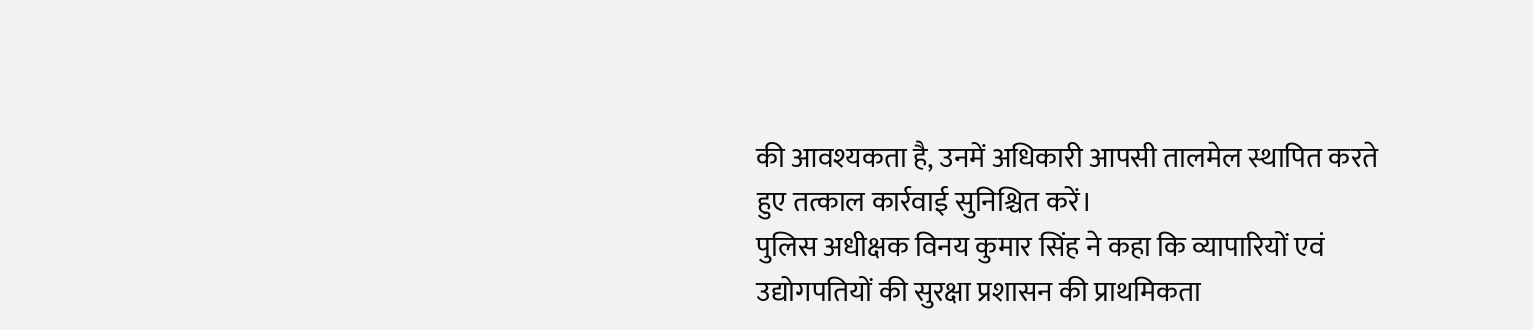की आवश्यकता है, उनमें अधिकारी आपसी तालमेल स्थापित करते हुए तत्काल कार्रवाई सुनिश्चित करें।
पुलिस अधीक्षक विनय कुमार सिंह ने कहा कि व्यापारियों एवं उद्योगपतियों की सुरक्षा प्रशासन की प्राथमिकता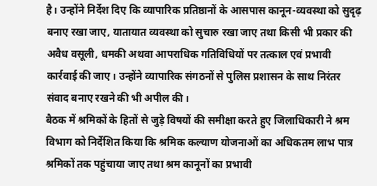है। उन्होंने निर्देश दिए कि व्यापारिक प्रतिष्ठानों के आसपास कानून-व्यवस्था को सुदृढ़ बनाए रखा जाए, यातायात व्यवस्था को सुचारु रखा जाए तथा किसी भी प्रकार की अवैध वसूली, धमकी अथवा आपराधिक गतिविधियों पर तत्काल एवं प्रभावी कार्रवाई की जाए। उन्होंने व्यापारिक संगठनों से पुलिस प्रशासन के साथ निरंतर संवाद बनाए रखने की भी अपील की।
बैठक में श्रमिकों के हितों से जुड़े विषयों की समीक्षा करते हुए जिलाधिकारी ने श्रम विभाग को निर्देशित किया कि श्रमिक कल्याण योजनाओं का अधिकतम लाभ पात्र श्रमिकों तक पहुंचाया जाए तथा श्रम कानूनों का प्रभावी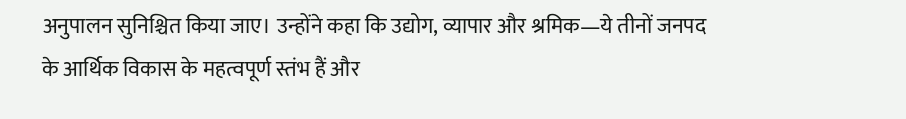अनुपालन सुनिश्चित किया जाए। उन्होंने कहा कि उद्योग, व्यापार और श्रमिक—ये तीनों जनपद के आर्थिक विकास के महत्वपूर्ण स्तंभ हैं और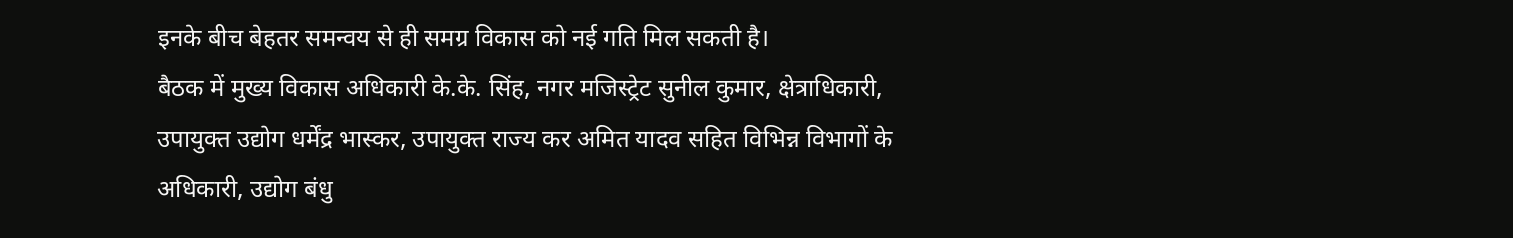इनके बीच बेहतर समन्वय से ही समग्र विकास को नई गति मिल सकती है।
बैठक में मुख्य विकास अधिकारी के.के. सिंह, नगर मजिस्ट्रेट सुनील कुमार, क्षेत्राधिकारी, उपायुक्त उद्योग धर्मेंद्र भास्कर, उपायुक्त राज्य कर अमित यादव सहित विभिन्न विभागों के अधिकारी, उद्योग बंधु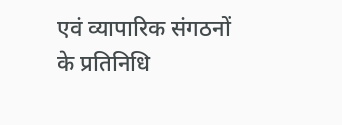एवं व्यापारिक संगठनों के प्रतिनिधि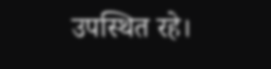उपस्थित रहे।